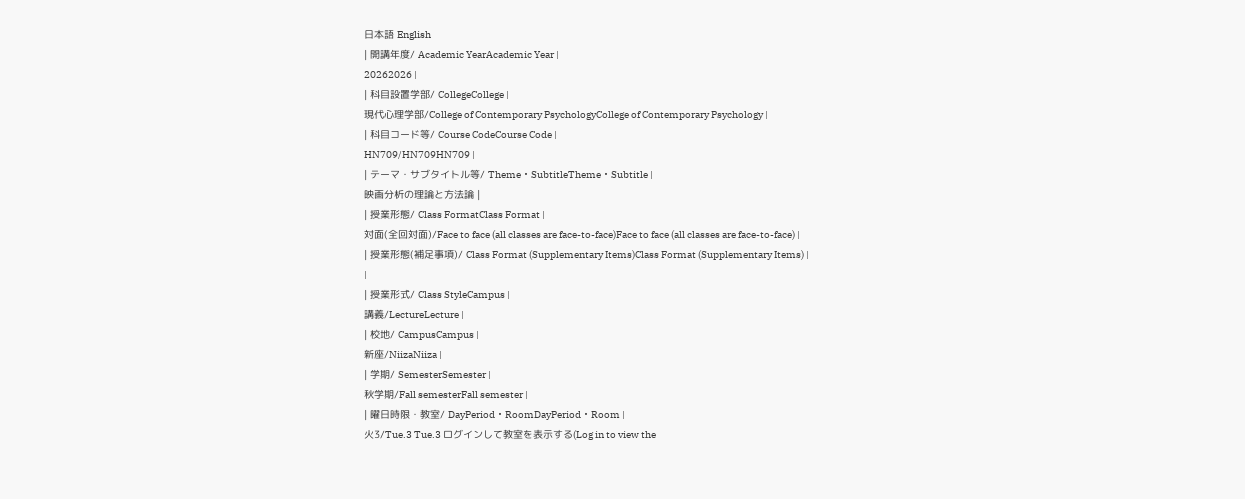日本語 English
| 開講年度/ Academic YearAcademic Year |
20262026 |
| 科目設置学部/ CollegeCollege |
現代心理学部/College of Contemporary PsychologyCollege of Contemporary Psychology |
| 科目コード等/ Course CodeCourse Code |
HN709/HN709HN709 |
| テーマ・サブタイトル等/ Theme・SubtitleTheme・Subtitle |
映画分析の理論と方法論 |
| 授業形態/ Class FormatClass Format |
対面(全回対面)/Face to face (all classes are face-to-face)Face to face (all classes are face-to-face) |
| 授業形態(補足事項)/ Class Format (Supplementary Items)Class Format (Supplementary Items) |
|
| 授業形式/ Class StyleCampus |
講義/LectureLecture |
| 校地/ CampusCampus |
新座/NiizaNiiza |
| 学期/ SemesterSemester |
秋学期/Fall semesterFall semester |
| 曜日時限・教室/ DayPeriod・RoomDayPeriod・Room |
火3/Tue.3 Tue.3 ログインして教室を表示する(Log in to view the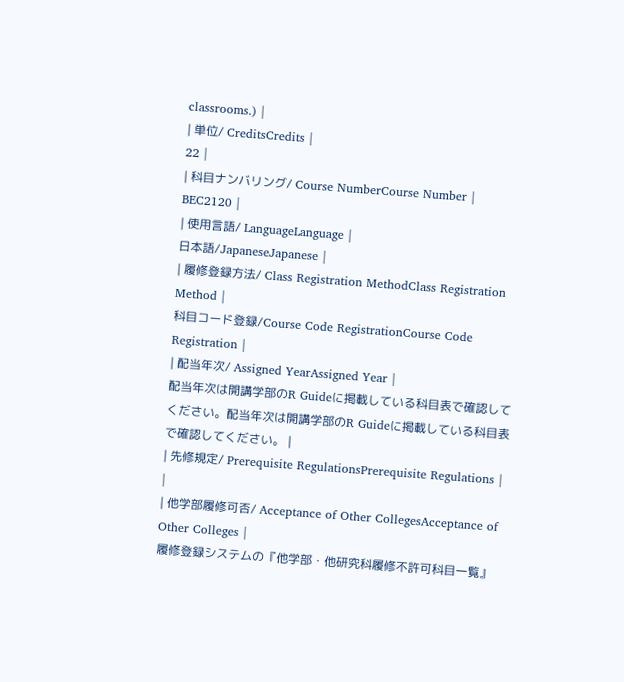classrooms.) |
| 単位/ CreditsCredits |
22 |
| 科目ナンバリング/ Course NumberCourse Number |
BEC2120 |
| 使用言語/ LanguageLanguage |
日本語/JapaneseJapanese |
| 履修登録方法/ Class Registration MethodClass Registration Method |
科目コード登録/Course Code RegistrationCourse Code Registration |
| 配当年次/ Assigned YearAssigned Year |
配当年次は開講学部のR Guideに掲載している科目表で確認してください。配当年次は開講学部のR Guideに掲載している科目表で確認してください。 |
| 先修規定/ Prerequisite RegulationsPrerequisite Regulations |
|
| 他学部履修可否/ Acceptance of Other CollegesAcceptance of Other Colleges |
履修登録システムの『他学部・他研究科履修不許可科目一覧』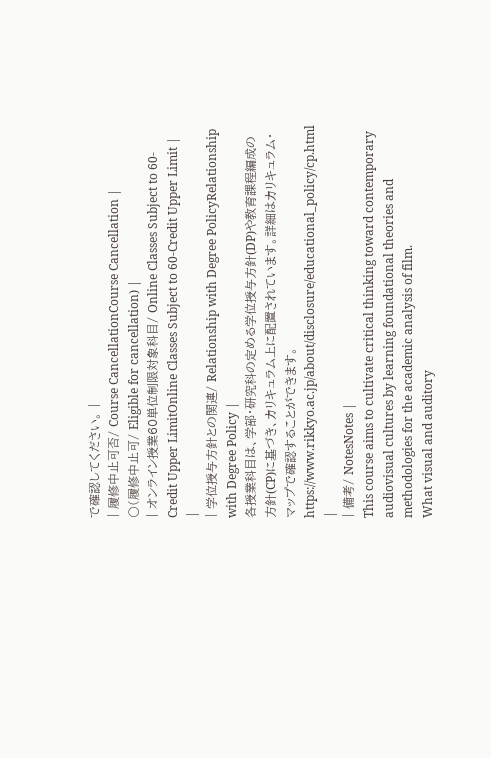で確認してください。 |
| 履修中止可否/ Course CancellationCourse Cancellation |
〇(履修中止可/ Eligible for cancellation) |
| オンライン授業60単位制限対象科目/ Online Classes Subject to 60-Credit Upper LimitOnline Classes Subject to 60-Credit Upper Limit |
|
| 学位授与方針との関連/ Relationship with Degree PolicyRelationship with Degree Policy |
各授業科目は、学部・研究科の定める学位授与方針(DP)や教育課程編成の方針(CP)に基づき、カリキュラム上に配置されています。詳細はカリキュラム・マップで確認することができます。 https://www.rikkyo.ac.jp/about/disclosure/educational_policy/cp.html |
| 備考/ NotesNotes |
This course aims to cultivate critical thinking toward contemporary audiovisual cultures by learning foundational theories and methodologies for the academic analysis of film.
What visual and auditory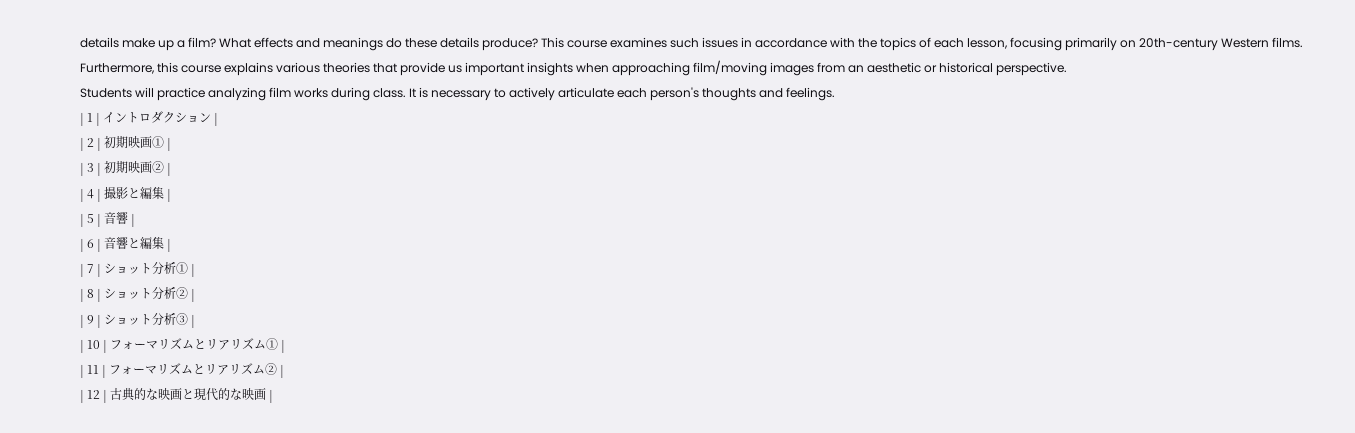details make up a film? What effects and meanings do these details produce? This course examines such issues in accordance with the topics of each lesson, focusing primarily on 20th-century Western films.
Furthermore, this course explains various theories that provide us important insights when approaching film/moving images from an aesthetic or historical perspective.
Students will practice analyzing film works during class. It is necessary to actively articulate each person's thoughts and feelings.
| 1 | イントロダクション |
| 2 | 初期映画① |
| 3 | 初期映画② |
| 4 | 撮影と編集 |
| 5 | 音響 |
| 6 | 音響と編集 |
| 7 | ショット分析① |
| 8 | ショット分析② |
| 9 | ショット分析③ |
| 10 | フォーマリズムとリアリズム① |
| 11 | フォーマリズムとリアリズム② |
| 12 | 古典的な映画と現代的な映画 |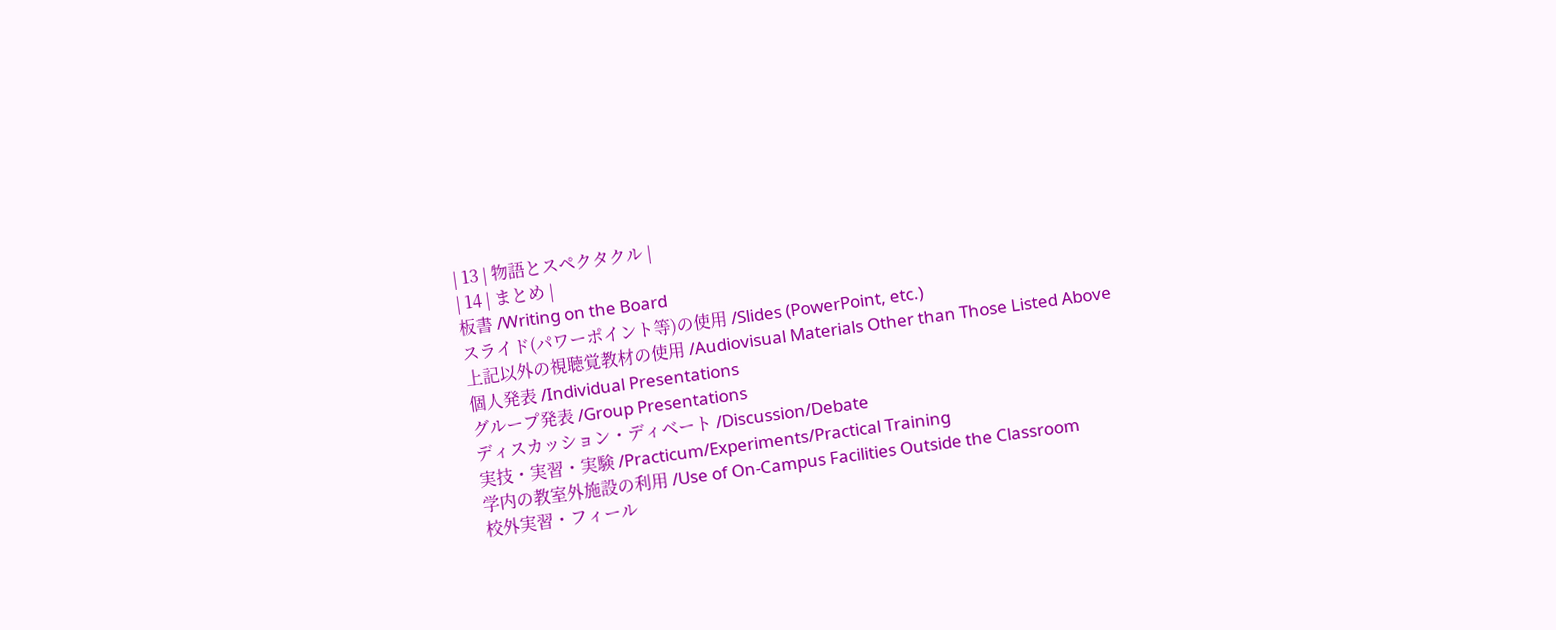| 13 | 物語とスペクタクル |
| 14 | まとめ |
板書 /Writing on the Board
スライド(パワーポイント等)の使用 /Slides (PowerPoint, etc.)
上記以外の視聴覚教材の使用 /Audiovisual Materials Other than Those Listed Above
個人発表 /Individual Presentations
グループ発表 /Group Presentations
ディスカッション・ディベート /Discussion/Debate
実技・実習・実験 /Practicum/Experiments/Practical Training
学内の教室外施設の利用 /Use of On-Campus Facilities Outside the Classroom
校外実習・フィール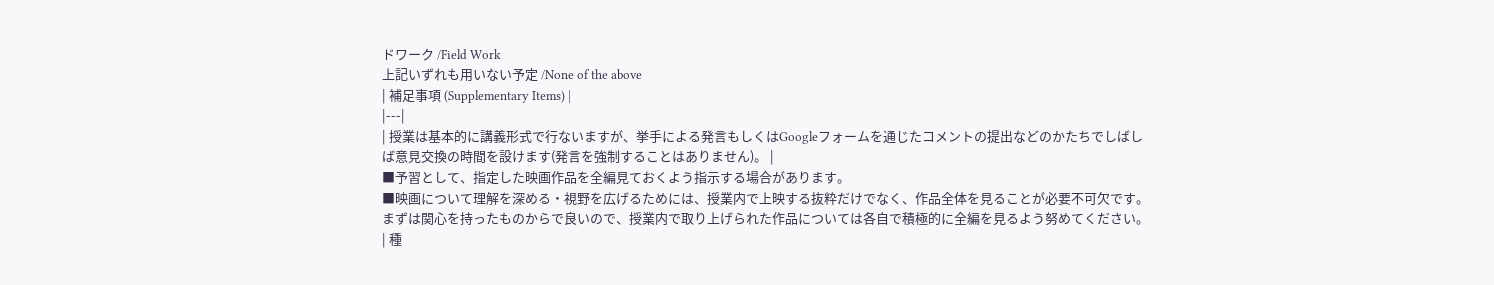ドワーク /Field Work
上記いずれも用いない予定 /None of the above
| 補足事項 (Supplementary Items) |
|---|
| 授業は基本的に講義形式で行ないますが、挙手による発言もしくはGoogleフォームを通じたコメントの提出などのかたちでしばしば意見交換の時間を設けます(発言を強制することはありません)。 |
■予習として、指定した映画作品を全編見ておくよう指示する場合があります。
■映画について理解を深める・視野を広げるためには、授業内で上映する抜粋だけでなく、作品全体を見ることが必要不可欠です。まずは関心を持ったものからで良いので、授業内で取り上げられた作品については各自で積極的に全編を見るよう努めてください。
| 種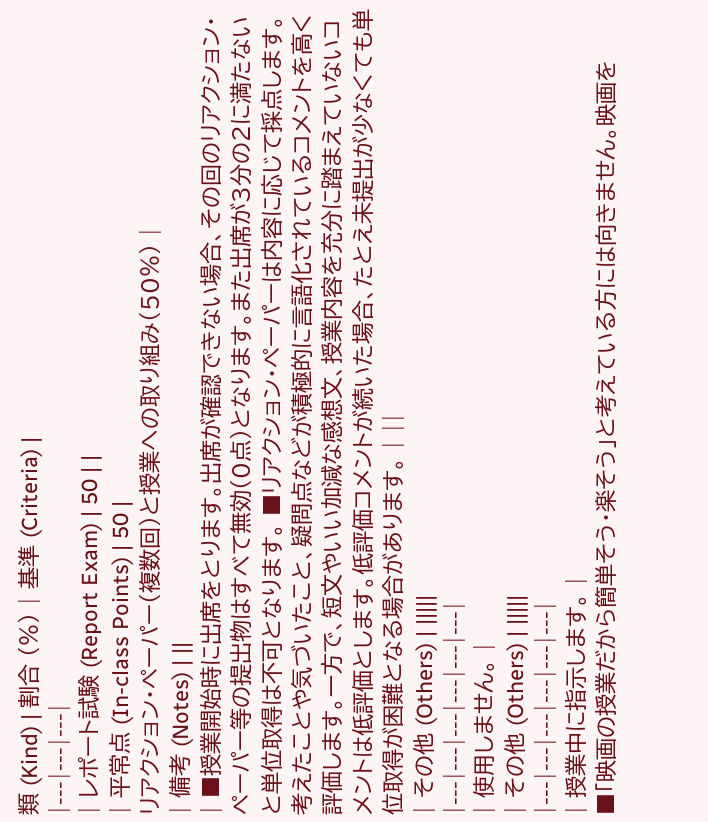類 (Kind) | 割合 (%) | 基準 (Criteria) |
|---|---|---|
| レポート試験 (Report Exam) | 50 | |
| 平常点 (In-class Points) | 50 |
リアクション・ペーパー(複数回)と授業への取り組み(50%) |
| 備考 (Notes) | ||
| ■授業開始時に出席をとります。出席が確認できない場合、その回のリアクション・ペーパー等の提出物はすべて無効(0点)となります。また出席が3分の2に満たないと単位取得は不可となります。 ■リアクション・ペーパーは内容に応じて採点します。考えたことや気づいたこと、疑問点などが積極的に言語化されているコメントを高く評価します。一方で、短文やいい加減な感想文、授業内容を充分に踏まえていないコメントは低評価とします。低評価コメントが続いた場合、たとえ未提出が少なくても単位取得が困難となる場合があります。 | ||
| その他 (Others) | |||||
|---|---|---|---|---|---|
| 使用しません。 |
| その他 (Others) | |||||
|---|---|---|---|---|---|
| 授業中に指示します。 |
■「映画の授業だから簡単そう・楽そう」と考えている方には向きません。映画を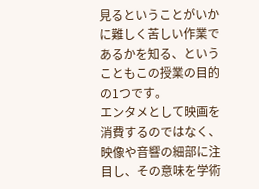見るということがいかに難しく苦しい作業であるかを知る、ということもこの授業の目的の1つです。
エンタメとして映画を消費するのではなく、映像や音響の細部に注目し、その意味を学術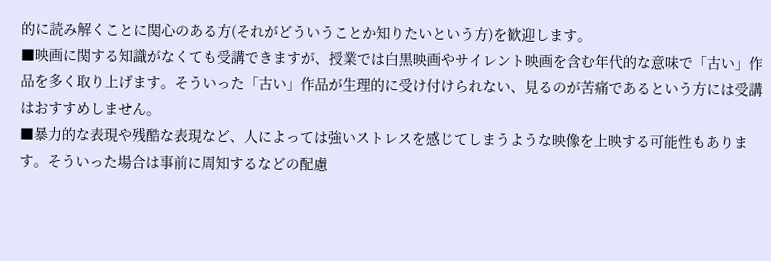的に読み解くことに関心のある方(それがどういうことか知りたいという方)を歓迎します。
■映画に関する知識がなくても受講できますが、授業では白黒映画やサイレント映画を含む年代的な意味で「古い」作品を多く取り上げます。そういった「古い」作品が生理的に受け付けられない、見るのが苦痛であるという方には受講はおすすめしません。
■暴力的な表現や残酷な表現など、人によっては強いストレスを感じてしまうような映像を上映する可能性もあります。そういった場合は事前に周知するなどの配慮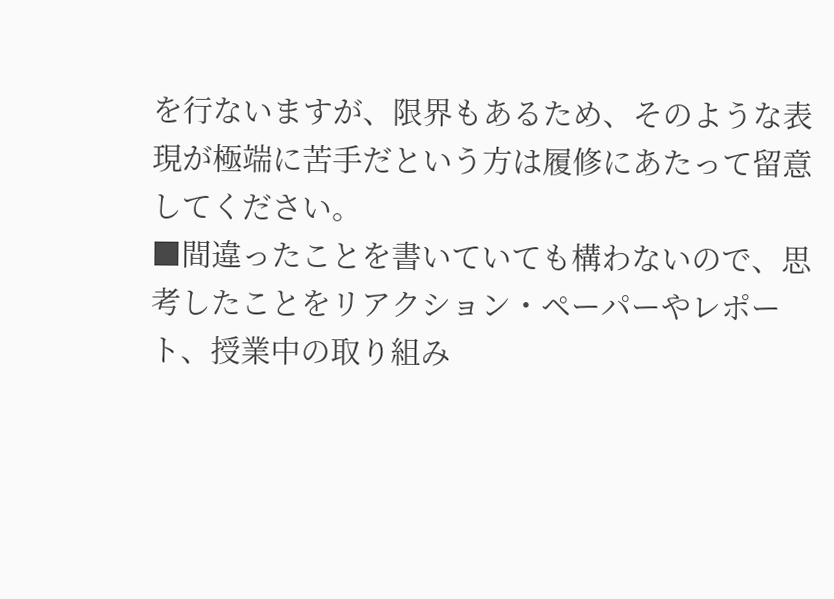を行ないますが、限界もあるため、そのような表現が極端に苦手だという方は履修にあたって留意してください。
■間違ったことを書いていても構わないので、思考したことをリアクション・ペーパーやレポート、授業中の取り組み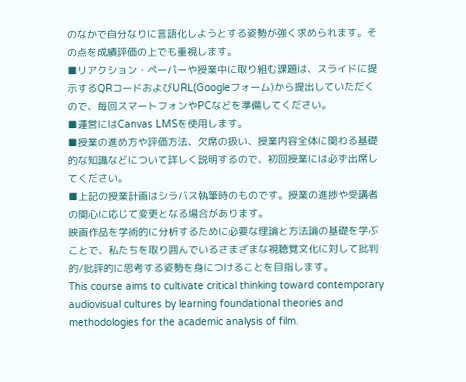のなかで自分なりに言語化しようとする姿勢が強く求められます。その点を成績評価の上でも重視します。
■リアクション・ペーパーや授業中に取り組む課題は、スライドに提示するQRコードおよびURL(Googleフォーム)から提出していただくので、毎回スマートフォンやPCなどを準備してください。
■運営にはCanvas LMSを使用します。
■授業の進め方や評価方法、欠席の扱い、授業内容全体に関わる基礎的な知識などについて詳しく説明するので、初回授業には必ず出席してください。
■上記の授業計画はシラバス執筆時のものです。授業の進捗や受講者の関心に応じて変更となる場合があります。
映画作品を学術的に分析するために必要な理論と方法論の基礎を学ぶことで、私たちを取り囲んでいるさまざまな視聴覚文化に対して批判的/批評的に思考する姿勢を身につけることを目指します。
This course aims to cultivate critical thinking toward contemporary audiovisual cultures by learning foundational theories and methodologies for the academic analysis of film.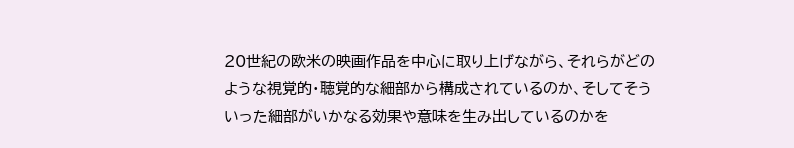20世紀の欧米の映画作品を中心に取り上げながら、それらがどのような視覚的・聴覚的な細部から構成されているのか、そしてそういった細部がいかなる効果や意味を生み出しているのかを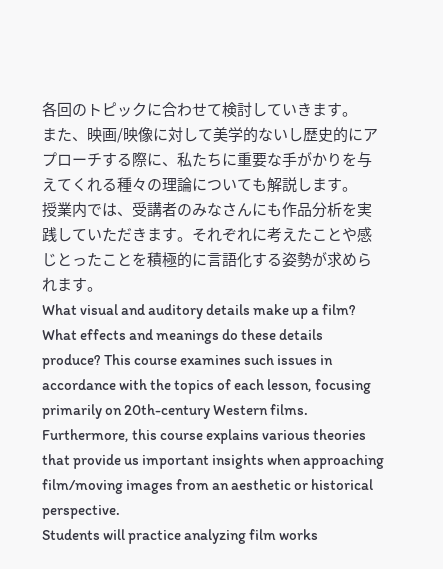各回のトピックに合わせて検討していきます。
また、映画/映像に対して美学的ないし歴史的にアプローチする際に、私たちに重要な手がかりを与えてくれる種々の理論についても解説します。
授業内では、受講者のみなさんにも作品分析を実践していただきます。それぞれに考えたことや感じとったことを積極的に言語化する姿勢が求められます。
What visual and auditory details make up a film? What effects and meanings do these details produce? This course examines such issues in accordance with the topics of each lesson, focusing primarily on 20th-century Western films.
Furthermore, this course explains various theories that provide us important insights when approaching film/moving images from an aesthetic or historical perspective.
Students will practice analyzing film works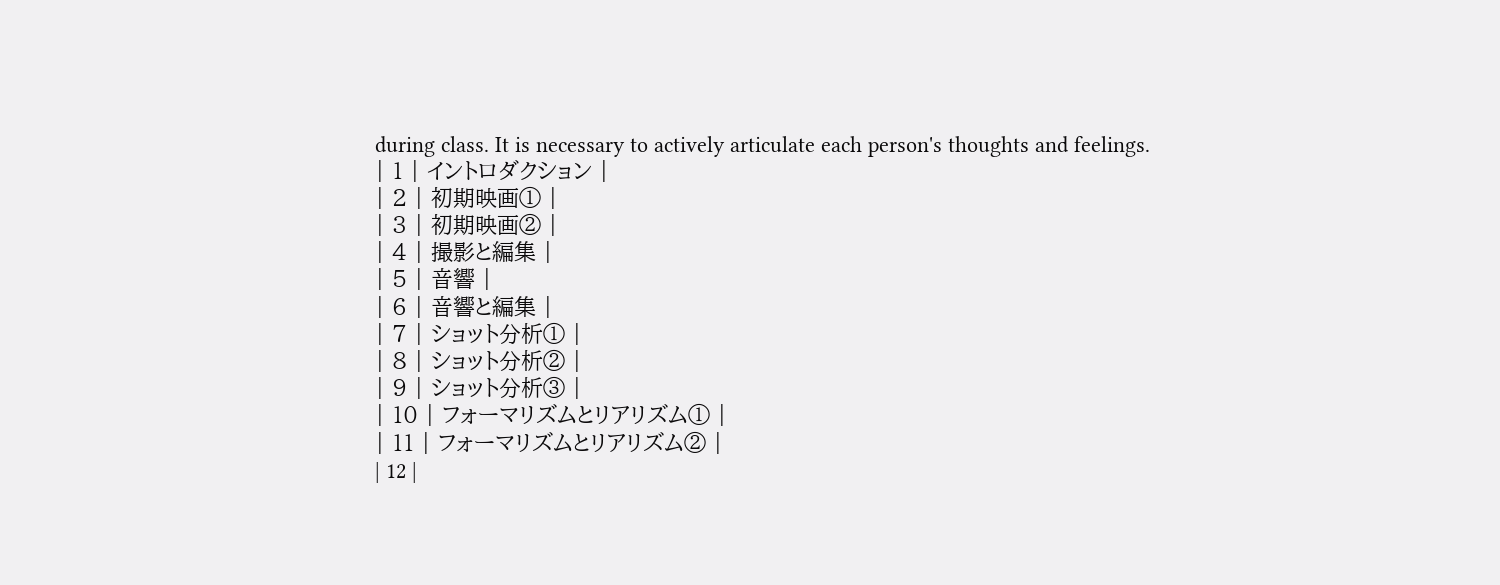during class. It is necessary to actively articulate each person's thoughts and feelings.
| 1 | イントロダクション |
| 2 | 初期映画① |
| 3 | 初期映画② |
| 4 | 撮影と編集 |
| 5 | 音響 |
| 6 | 音響と編集 |
| 7 | ショット分析① |
| 8 | ショット分析② |
| 9 | ショット分析③ |
| 10 | フォーマリズムとリアリズム① |
| 11 | フォーマリズムとリアリズム② |
| 12 |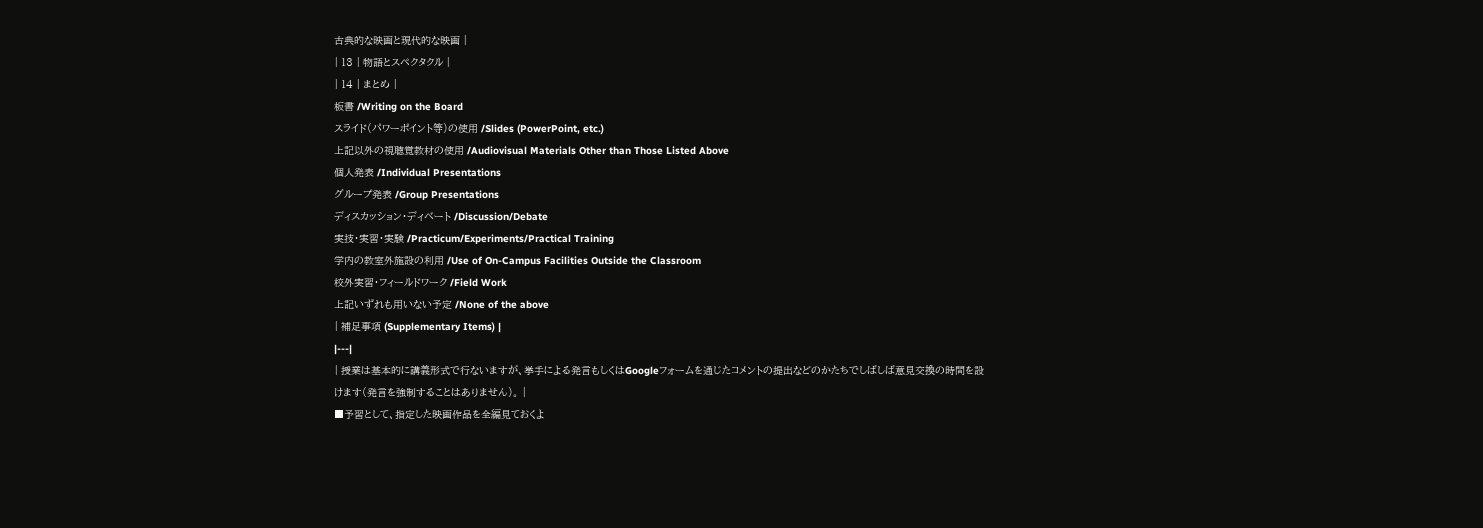古典的な映画と現代的な映画 |
| 13 | 物語とスペクタクル |
| 14 | まとめ |
板書 /Writing on the Board
スライド(パワーポイント等)の使用 /Slides (PowerPoint, etc.)
上記以外の視聴覚教材の使用 /Audiovisual Materials Other than Those Listed Above
個人発表 /Individual Presentations
グループ発表 /Group Presentations
ディスカッション・ディベート /Discussion/Debate
実技・実習・実験 /Practicum/Experiments/Practical Training
学内の教室外施設の利用 /Use of On-Campus Facilities Outside the Classroom
校外実習・フィールドワーク /Field Work
上記いずれも用いない予定 /None of the above
| 補足事項 (Supplementary Items) |
|---|
| 授業は基本的に講義形式で行ないますが、挙手による発言もしくはGoogleフォームを通じたコメントの提出などのかたちでしばしば意見交換の時間を設けます(発言を強制することはありません)。 |
■予習として、指定した映画作品を全編見ておくよ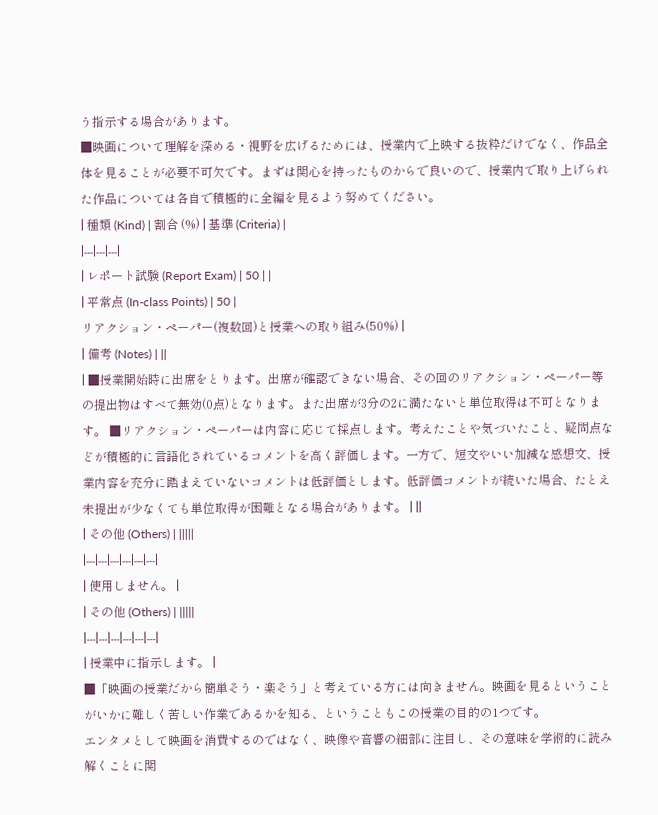う指示する場合があります。
■映画について理解を深める・視野を広げるためには、授業内で上映する抜粋だけでなく、作品全体を見ることが必要不可欠です。まずは関心を持ったものからで良いので、授業内で取り上げられた作品については各自で積極的に全編を見るよう努めてください。
| 種類 (Kind) | 割合 (%) | 基準 (Criteria) |
|---|---|---|
| レポート試験 (Report Exam) | 50 | |
| 平常点 (In-class Points) | 50 |
リアクション・ペーパー(複数回)と授業への取り組み(50%) |
| 備考 (Notes) | ||
| ■授業開始時に出席をとります。出席が確認できない場合、その回のリアクション・ペーパー等の提出物はすべて無効(0点)となります。また出席が3分の2に満たないと単位取得は不可となります。 ■リアクション・ペーパーは内容に応じて採点します。考えたことや気づいたこと、疑問点などが積極的に言語化されているコメントを高く評価します。一方で、短文やいい加減な感想文、授業内容を充分に踏まえていないコメントは低評価とします。低評価コメントが続いた場合、たとえ未提出が少なくても単位取得が困難となる場合があります。 | ||
| その他 (Others) | |||||
|---|---|---|---|---|---|
| 使用しません。 |
| その他 (Others) | |||||
|---|---|---|---|---|---|
| 授業中に指示します。 |
■「映画の授業だから簡単そう・楽そう」と考えている方には向きません。映画を見るということがいかに難しく苦しい作業であるかを知る、ということもこの授業の目的の1つです。
エンタメとして映画を消費するのではなく、映像や音響の細部に注目し、その意味を学術的に読み解くことに関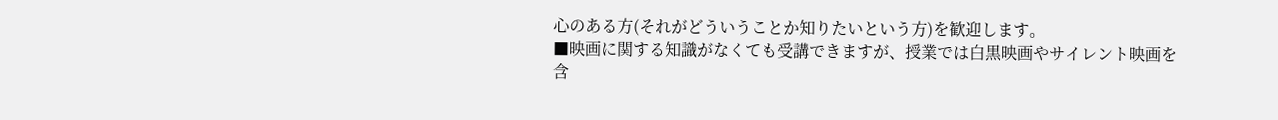心のある方(それがどういうことか知りたいという方)を歓迎します。
■映画に関する知識がなくても受講できますが、授業では白黒映画やサイレント映画を含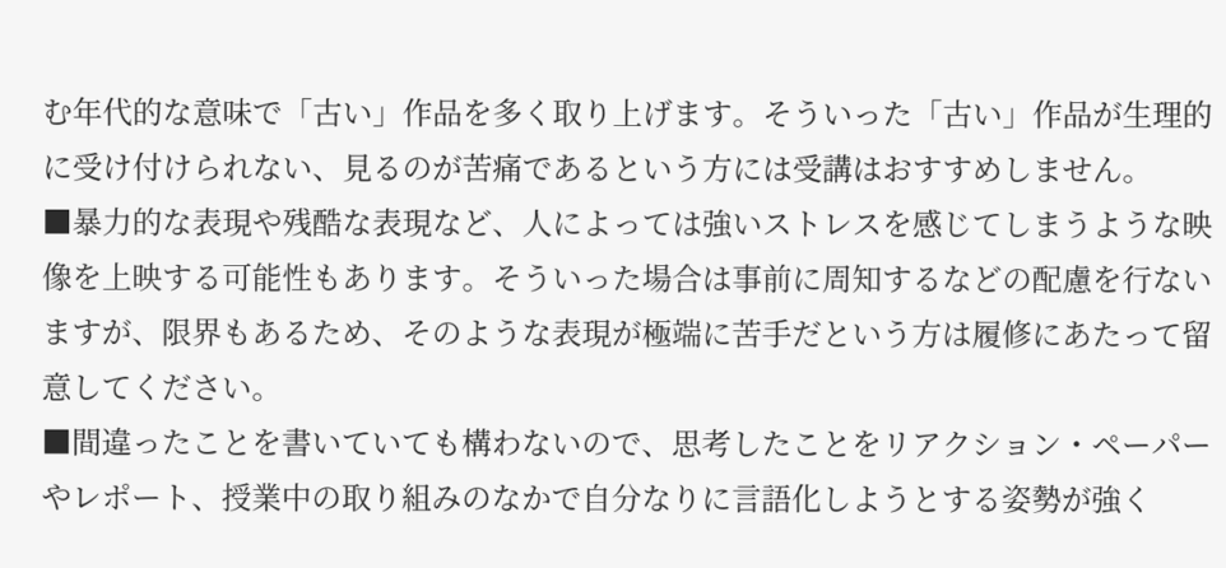む年代的な意味で「古い」作品を多く取り上げます。そういった「古い」作品が生理的に受け付けられない、見るのが苦痛であるという方には受講はおすすめしません。
■暴力的な表現や残酷な表現など、人によっては強いストレスを感じてしまうような映像を上映する可能性もあります。そういった場合は事前に周知するなどの配慮を行ないますが、限界もあるため、そのような表現が極端に苦手だという方は履修にあたって留意してください。
■間違ったことを書いていても構わないので、思考したことをリアクション・ペーパーやレポート、授業中の取り組みのなかで自分なりに言語化しようとする姿勢が強く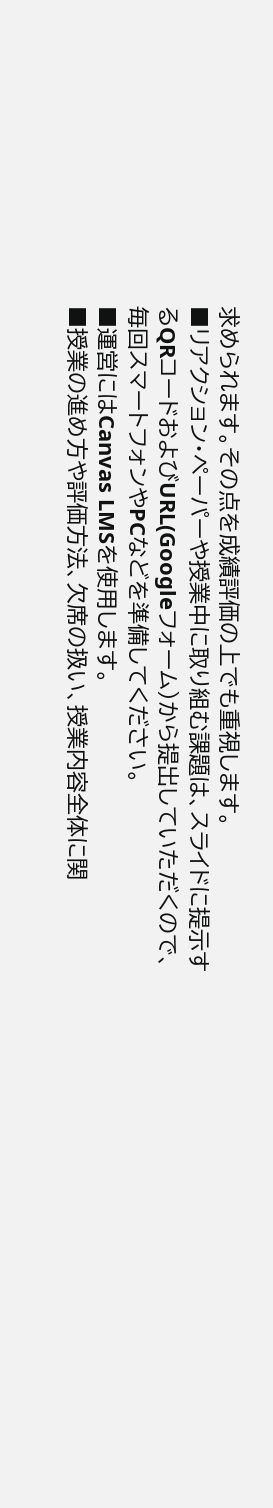求められます。その点を成績評価の上でも重視します。
■リアクション・ペーパーや授業中に取り組む課題は、スライドに提示するQRコードおよびURL(Googleフォーム)から提出していただくので、毎回スマートフォンやPCなどを準備してください。
■運営にはCanvas LMSを使用します。
■授業の進め方や評価方法、欠席の扱い、授業内容全体に関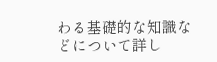わる基礎的な知識などについて詳し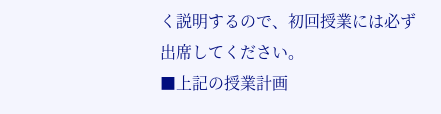く説明するので、初回授業には必ず出席してください。
■上記の授業計画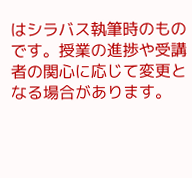はシラバス執筆時のものです。授業の進捗や受講者の関心に応じて変更となる場合があります。